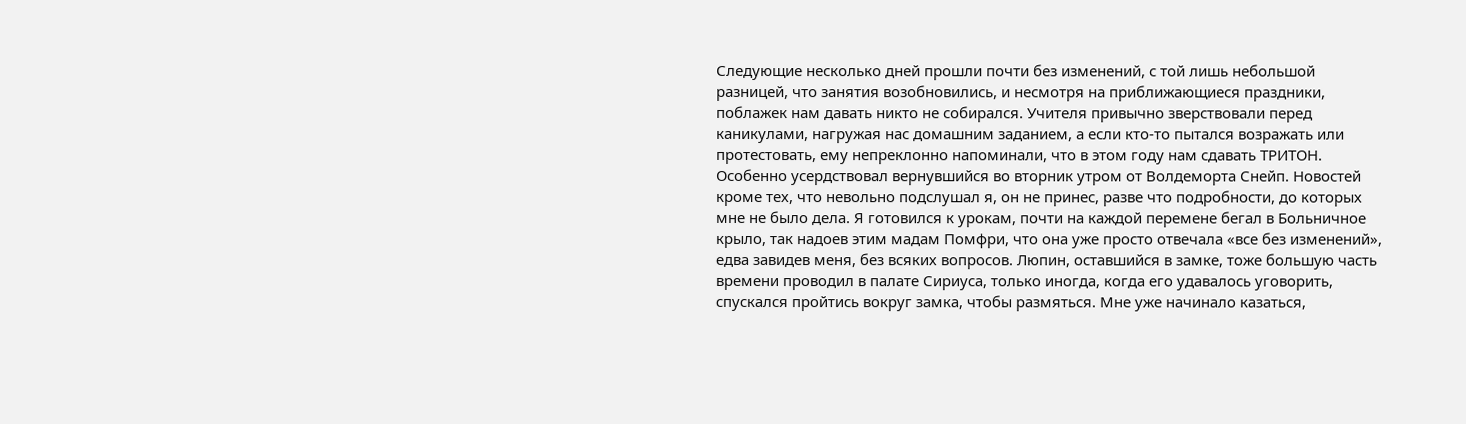Следующие несколько дней прошли почти без изменений, с той лишь небольшой разницей, что занятия возобновились, и несмотря на приближающиеся праздники, поблажек нам давать никто не собирался. Учителя привычно зверствовали перед каникулами, нагружая нас домашним заданием, а если кто-то пытался возражать или протестовать, ему непреклонно напоминали, что в этом году нам сдавать ТРИТОН. Особенно усердствовал вернувшийся во вторник утром от Волдеморта Снейп. Новостей кроме тех, что невольно подслушал я, он не принес, разве что подробности, до которых мне не было дела. Я готовился к урокам, почти на каждой перемене бегал в Больничное крыло, так надоев этим мадам Помфри, что она уже просто отвечала «все без изменений», едва завидев меня, без всяких вопросов. Люпин, оставшийся в замке, тоже большую часть времени проводил в палате Сириуса, только иногда, когда его удавалось уговорить, спускался пройтись вокруг замка, чтобы размяться. Мне уже начинало казаться,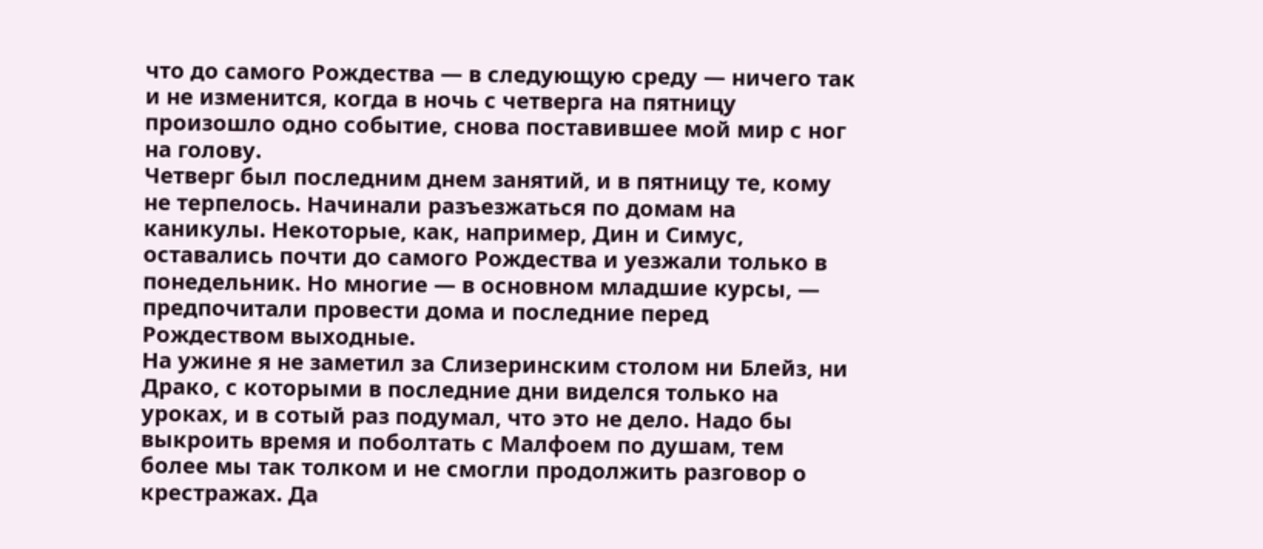что до самого Рождества — в следующую среду — ничего так и не изменится, когда в ночь с четверга на пятницу произошло одно событие, снова поставившее мой мир с ног на голову.
Четверг был последним днем занятий, и в пятницу те, кому не терпелось. Начинали разъезжаться по домам на каникулы. Некоторые, как, например, Дин и Симус, оставались почти до самого Рождества и уезжали только в понедельник. Но многие — в основном младшие курсы, — предпочитали провести дома и последние перед Рождеством выходные.
На ужине я не заметил за Слизеринским столом ни Блейз, ни Драко, с которыми в последние дни виделся только на уроках, и в сотый раз подумал, что это не дело. Надо бы выкроить время и поболтать с Малфоем по душам, тем более мы так толком и не смогли продолжить разговор о крестражах. Да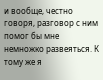и вообще, честно говоря, разговор с ним помог бы мне немножко развеяться. К тому же я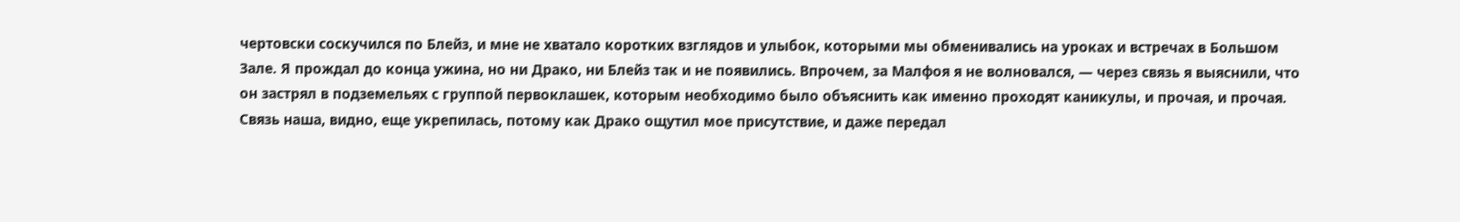чертовски соскучился по Блейз, и мне не хватало коротких взглядов и улыбок, которыми мы обменивались на уроках и встречах в Большом Зале. Я прождал до конца ужина, но ни Драко, ни Блейз так и не появились. Впрочем, за Малфоя я не волновался, — через связь я выяснили, что он застрял в подземельях с группой первоклашек, которым необходимо было объяснить как именно проходят каникулы, и прочая, и прочая. Связь наша, видно, еще укрепилась, потому как Драко ощутил мое присутствие, и даже передал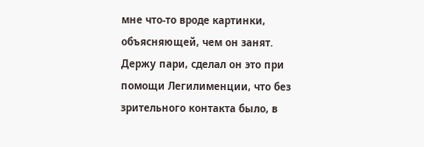мне что-то вроде картинки, объясняющей, чем он занят. Держу пари, сделал он это при помощи Легилименции, что без зрительного контакта было, в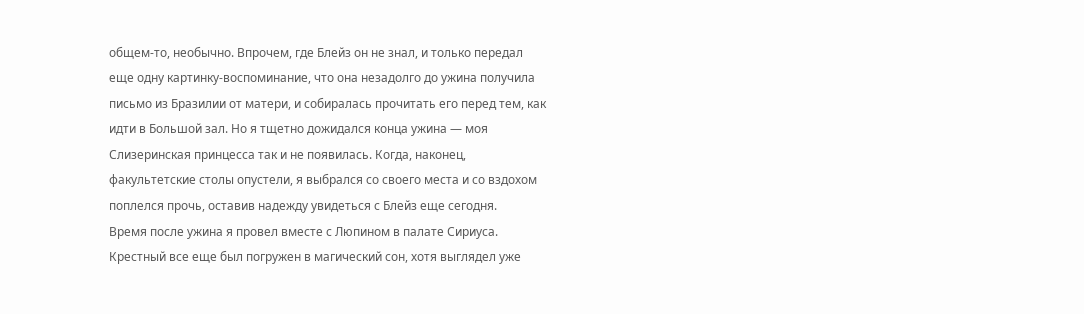общем-то, необычно. Впрочем, где Блейз он не знал, и только передал еще одну картинку-воспоминание, что она незадолго до ужина получила письмо из Бразилии от матери, и собиралась прочитать его перед тем, как идти в Большой зал. Но я тщетно дожидался конца ужина — моя Слизеринская принцесса так и не появилась. Когда, наконец, факультетские столы опустели, я выбрался со своего места и со вздохом поплелся прочь, оставив надежду увидеться с Блейз еще сегодня.
Время после ужина я провел вместе с Люпином в палате Сириуса. Крестный все еще был погружен в магический сон, хотя выглядел уже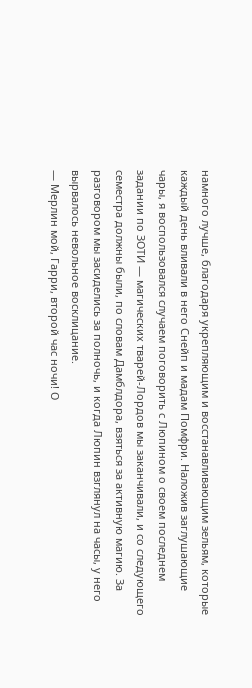намного лучше, благодаря укрепляющим и восстанавливающим зельям, которые каждый день вливали в него Снейп и мадам Помфри. Наложив заглушающие чары, я воспользовался случаем поговорить с Люпином о своем последнем задании по ЗОТИ — магических тварей-Лордов мы заканчивали, и со следующего семестра должны были, по словам Дамблдора, взяться за активную магию. За разговором мы засиделись за полночь, и когда Люпин взглянул на часы, у него вырвалось невольное восклицание.
— Мерлин мой, Гарри, второй час ночи! О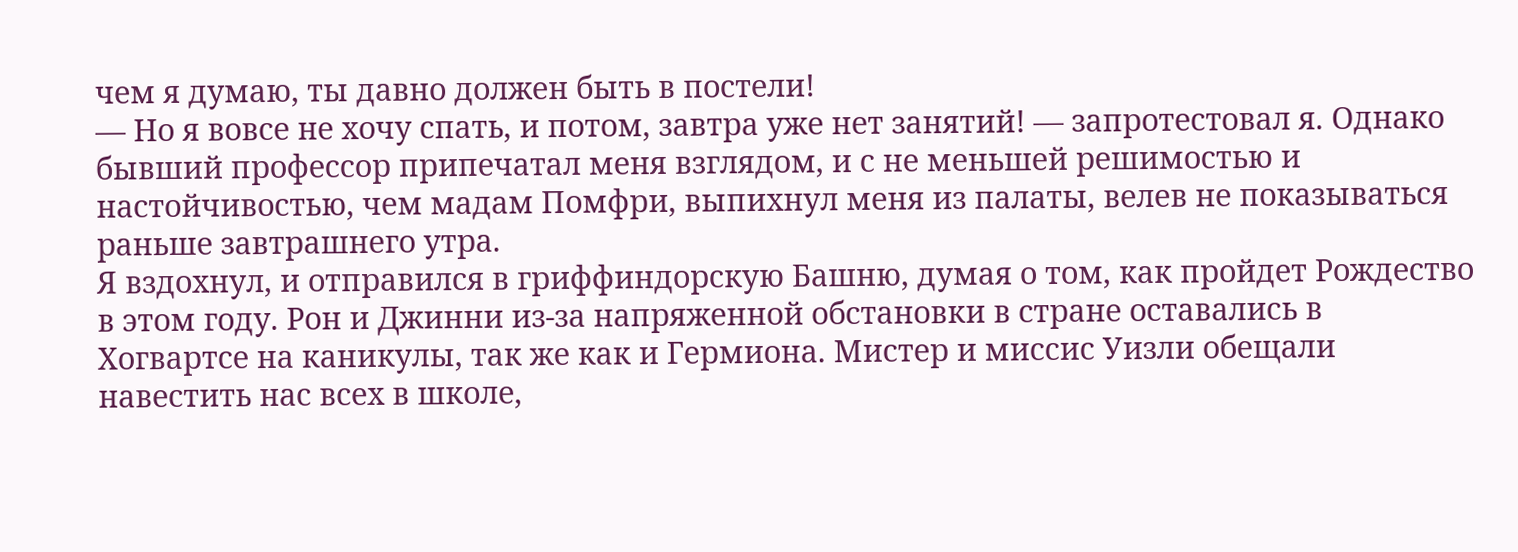чем я думаю, ты давно должен быть в постели!
— Но я вовсе не хочу спать, и потом, завтра уже нет занятий! — запротестовал я. Однако бывший профессор припечатал меня взглядом, и с не меньшей решимостью и настойчивостью, чем мадам Помфри, выпихнул меня из палаты, велев не показываться раньше завтрашнего утра.
Я вздохнул, и отправился в гриффиндорскую Башню, думая о том, как пройдет Рождество в этом году. Рон и Джинни из-за напряженной обстановки в стране оставались в Хогвартсе на каникулы, так же как и Гермиона. Мистер и миссис Уизли обещали навестить нас всех в школе,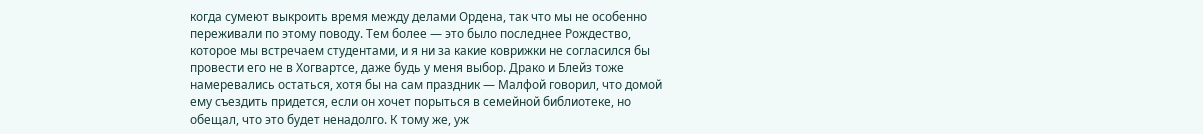когда сумеют выкроить время между делами Ордена, так что мы не особенно переживали по этому поводу. Тем более — это было последнее Рождество, которое мы встречаем студентами, и я ни за какие коврижки не согласился бы провести его не в Хогвартсе, даже будь у меня выбор. Драко и Блейз тоже намеревались остаться, хотя бы на сам праздник — Малфой говорил, что домой ему съездить придется, если он хочет порыться в семейной библиотеке, но обещал, что это будет ненадолго. К тому же, уж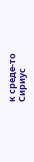к среде-то Сириус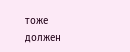тоже должен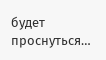будет проснуться…